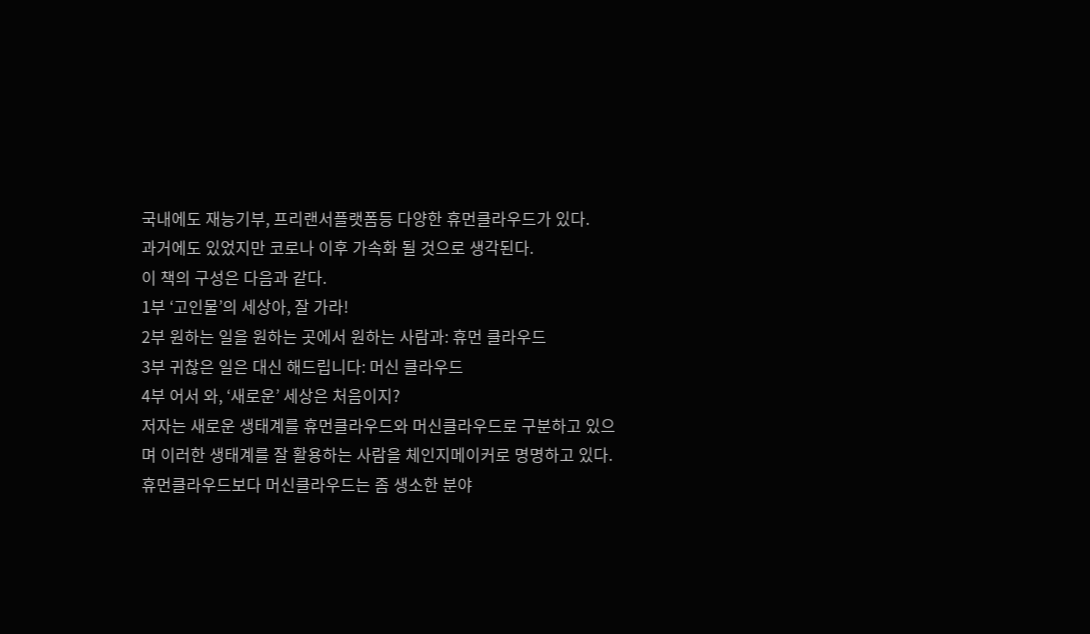국내에도 재능기부, 프리랜서플랫폼등 다양한 휴먼클라우드가 있다.
과거에도 있었지만 코로나 이후 가속화 될 것으로 생각된다.
이 책의 구성은 다음과 같다.
1부 ‘고인물’의 세상아, 잘 가라!
2부 원하는 일을 원하는 곳에서 원하는 사람과: 휴먼 클라우드
3부 귀찮은 일은 대신 해드립니다: 머신 클라우드
4부 어서 와, ‘새로운’ 세상은 처음이지?
저자는 새로운 생태계를 휴먼클라우드와 머신클라우드로 구분하고 있으며 이러한 생태계를 잘 활용하는 사람을 체인지메이커로 명명하고 있다.
휴먼클라우드보다 머신클라우드는 좀 생소한 분야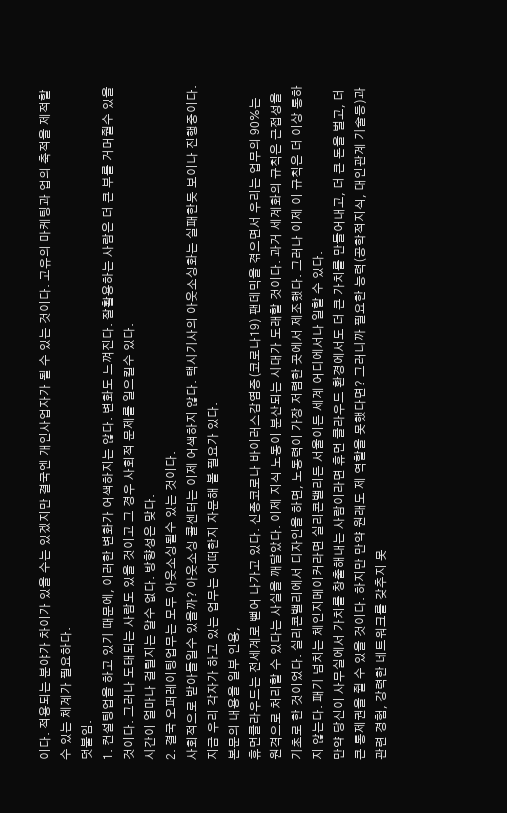이다. 적용되는 분야가 차이가 있을 수는 있겠지만 결국엔 개인사업자가 될 수 있는 것이다. 고유의 마케팅과 업의 축적을 제적할 수 있는 체계가 필요하다.
덧붙임.
1. 컨설팅업을 하고 있기 때문에, 이러한 변화가 어색하지는 않다. 변화도 느껴진다. 잘활용하는 사람은 더 큰 부를 거머줠수 있을 것이다. 그러나 도태되는 사람도 있을 것이고 그 경우 사회적 문제를 일으킬수 있다.
시간이 얼마나 걸릴지는 알수 없다. 방향성은 맞다.
2. 결국 오퍼레이팅업무는 모두 아웃소싱될수 있는 것이다.
사회적으로 받아들일수 있을까? 아웃소싱 콜센터는 이제 어색하지 않다. 택시기사의 아웃소싱화는 실패한듯 보이나 진행중이다. 지금 우리 각자가 하고 있는 업무는 어떠한지 자문해 볼 필요가 있다.
본문의 내용을 일부 인용,
휴먼클라우드는 전세계로 뻗어 나가고 있다. 신종코로나 바이러스감염증(코로나19) 팬데믹을 겪으면서 우리는 업무의 90%는 원격으로 처리할 수 있다는 사실을 깨달았다. 이제 지식 노동이 분산되는 시대가 도래할 것이다. 과거 세계화의 규칙은 근접성을 기초로 한 것이었다. 실리콘밸리에서 디자인을 하면, 노동력이 가장 저렴한 곳에서 제조했다. 그러나 이제 이 규칙은 더 이상 통하지 않는다. 패기 넘치는 체인지메이커라면 실리콘밸리든 서울이든 세계 어디에서나 일할 수 있다.
만약 당신이 사무실에서 가치를 창출해내는 사람이라면 휴먼 클라우드 환경에서도 더 큰 가치를 만들어내고, 더 큰 돈을 벌고, 더 큰 통제권을 쥘 수 있을 것이다. 하지만 만약 원래도 제 역할을 못했다면? 그러니까 필요한 능력(공학적지식, 대인관계 기술등)과 관련 경험, 강력한 네트워크를 갖추지 못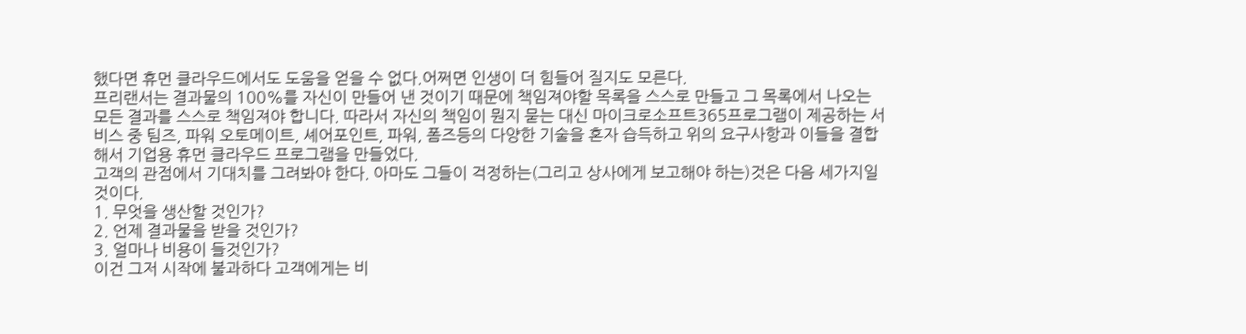했다면 휴먼 클라우드에서도 도움을 얻을 수 없다.어쩌면 인생이 더 힘들어 질지도 모른다.
프리랜서는 결과물의 100%를 자신이 만들어 낸 것이기 때문에 책임져야할 목록을 스스로 만들고 그 목록에서 나오는 모든 결과를 스스로 책임져야 합니다. 따라서 자신의 책임이 뭔지 묻는 대신 마이크로소프트365프로그램이 제공하는 서비스 중 팀즈, 파워 오토메이트, 셰어포인트, 파워, 폼즈등의 다양한 기술을 혼자 습득하고 위의 요구사항과 이들을 결합해서 기업용 휴먼 클라우드 프로그램을 만들었다.
고객의 관점에서 기대치를 그려봐야 한다. 아마도 그들이 걱정하는(그리고 상사에게 보고해야 하는)것은 다음 세가지일 것이다.
1. 무엇을 생산할 것인가?
2. 언제 결과물을 받을 것인가?
3. 얼마나 비용이 들것인가?
이건 그저 시작에 불과하다 고객에게는 비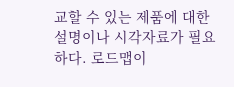교할 수 있는 제품에 대한 설명이나 시각자료가 필요하다. 로드맵이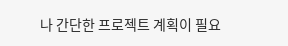나 간단한 프로젝트 계획이 필요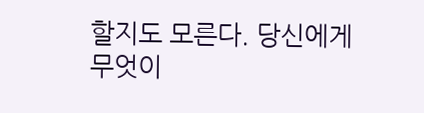할지도 모른다. 당신에게 무엇이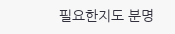필요한지도 분명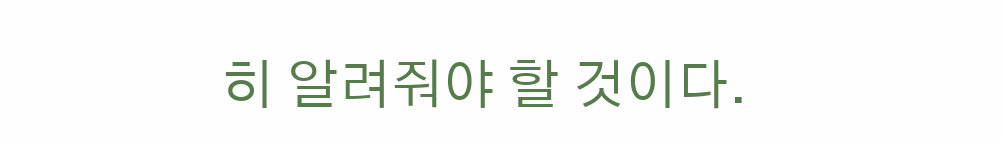히 알려줘야 할 것이다.